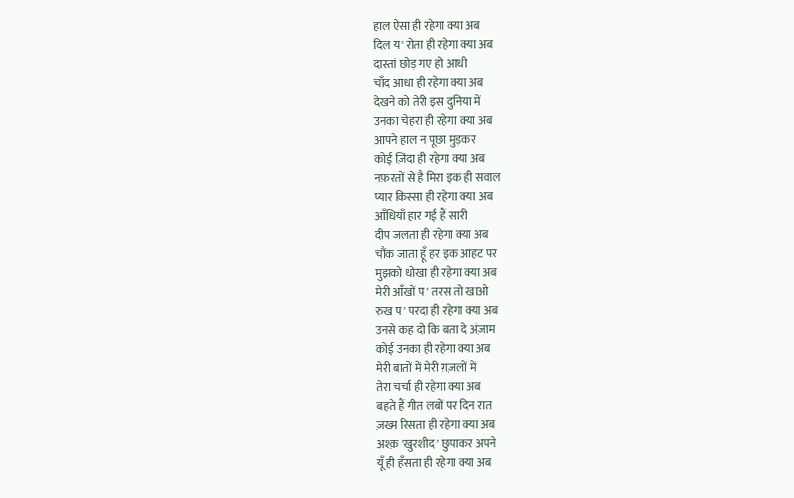हाल ऐसा ही रहेगा क्या अब
दिल य' रोता ही रहेगा क्या अब
दास्तां छोड़ गए हो आधी
चाँद आधा ही रहेगा क्या अब
देखने को तेरी इस दुनिया में
उनका चेहरा ही रहेगा क्या अब
आपने हाल न पूछा मुड़कर
कोई ज़िंदा ही रहेगा क्या अब
नफ़रतों से है मिरा इक ही सवाल
प्यार किस्सा ही रहेगा क्या अब
आँधियाँ हार गई हैं सारी
दीप जलता ही रहेगा क्या अब
चौंक जाता हूँ हर इक आहट पर
मुझको धोखा ही रहेगा क्या अब
मेरी आँखों प' तरस तो खाओ
रुख प' परदा ही रहेगा क्या अब
उनसे कह दो कि बता दे अंज़ाम
कोई उनका ही रहेगा क्या अब
मेरी बातों में मेरी ग़ज़लों में
तेरा चर्चा ही रहेगा क्या अब
बहते हैं गीत लबों पर दिन रात
ज़ख्म रिसता ही रहेगा क्या अब
अश्क़ 'खुरशीद' छुपाकर अपने
यूँ ही हँसता ही रहेगा क्या अब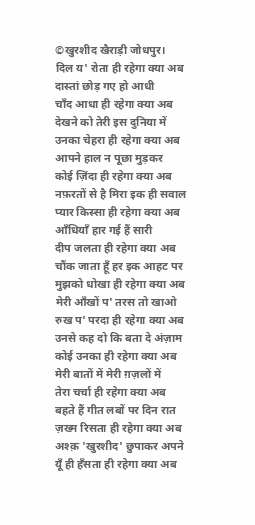©खुरशीद खैराड़ी जोधपुर।
दिल य' रोता ही रहेगा क्या अब
दास्तां छोड़ गए हो आधी
चाँद आधा ही रहेगा क्या अब
देखने को तेरी इस दुनिया में
उनका चेहरा ही रहेगा क्या अब
आपने हाल न पूछा मुड़कर
कोई ज़िंदा ही रहेगा क्या अब
नफ़रतों से है मिरा इक ही सवाल
प्यार किस्सा ही रहेगा क्या अब
आँधियाँ हार गई हैं सारी
दीप जलता ही रहेगा क्या अब
चौंक जाता हूँ हर इक आहट पर
मुझको धोखा ही रहेगा क्या अब
मेरी आँखों प' तरस तो खाओ
रुख प' परदा ही रहेगा क्या अब
उनसे कह दो कि बता दे अंज़ाम
कोई उनका ही रहेगा क्या अब
मेरी बातों में मेरी ग़ज़लों में
तेरा चर्चा ही रहेगा क्या अब
बहते हैं गीत लबों पर दिन रात
ज़ख्म रिसता ही रहेगा क्या अब
अश्क़ 'खुरशीद' छुपाकर अपने
यूँ ही हँसता ही रहेगा क्या अब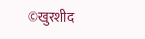©खुरशीद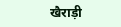खैराड़ी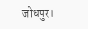जोधपुर।